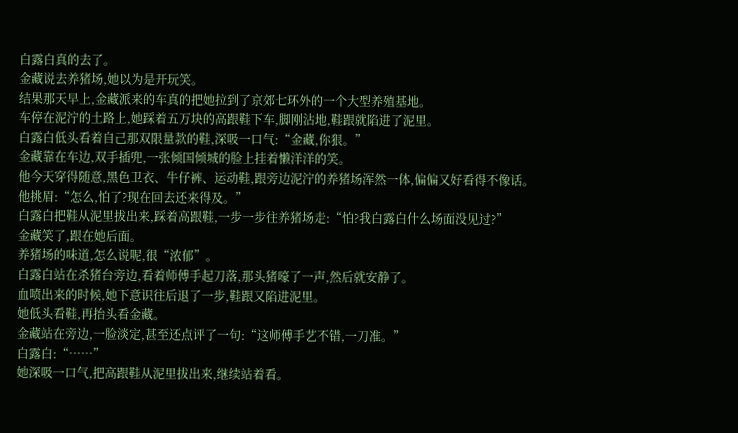白露白真的去了。
金藏说去养猪场,她以为是开玩笑。
结果那天早上,金藏派来的车真的把她拉到了京郊七环外的一个大型养殖基地。
车停在泥泞的土路上,她踩着五万块的高跟鞋下车,脚刚沾地,鞋跟就陷进了泥里。
白露白低头看着自己那双限量款的鞋,深吸一口气:“金藏,你狠。”
金藏靠在车边,双手插兜,一张倾国倾城的脸上挂着懒洋洋的笑。
他今天穿得随意,黑色卫衣、牛仔裤、运动鞋,跟旁边泥泞的养猪场浑然一体,偏偏又好看得不像话。
他挑眉:“怎么,怕了?现在回去还来得及。”
白露白把鞋从泥里拔出来,踩着高跟鞋,一步一步往养猪场走:“怕?我白露白什么场面没见过?”
金藏笑了,跟在她后面。
养猪场的味道,怎么说呢,很“浓郁”。
白露白站在杀猪台旁边,看着师傅手起刀落,那头猪嚎了一声,然后就安静了。
血喷出来的时候,她下意识往后退了一步,鞋跟又陷进泥里。
她低头看鞋,再抬头看金藏。
金藏站在旁边,一脸淡定,甚至还点评了一句:“这师傅手艺不错,一刀准。”
白露白:“……”
她深吸一口气,把高跟鞋从泥里拔出来,继续站着看。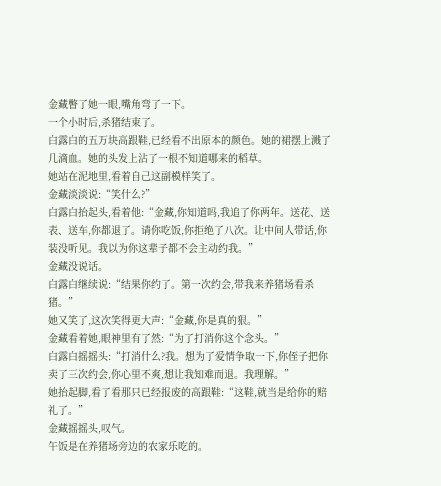金藏瞥了她一眼,嘴角弯了一下。
一个小时后,杀猪结束了。
白露白的五万块高跟鞋,已经看不出原本的颜色。她的裙摆上溅了几滴血。她的头发上沾了一根不知道哪来的稻草。
她站在泥地里,看着自己这副模样笑了。
金藏淡淡说:“笑什么?”
白露白抬起头,看着他:“金藏,你知道吗,我追了你两年。送花、送表、送车,你都退了。请你吃饭,你拒绝了八次。让中间人带话,你装没听见。我以为你这辈子都不会主动约我。”
金藏没说话。
白露白继续说:“结果你约了。第一次约会,带我来养猪场看杀猪。”
她又笑了,这次笑得更大声:“金藏,你是真的狠。”
金藏看着她,眼神里有了然:“为了打消你这个念头。”
白露白摇摇头:“打消什么?我。想为了爱情争取一下,你侄子把你卖了三次约会,你心里不爽,想让我知难而退。我理解。”
她抬起脚,看了看那只已经报废的高跟鞋:“这鞋,就当是给你的赔礼了。”
金藏摇摇头,叹气。
午饭是在养猪场旁边的农家乐吃的。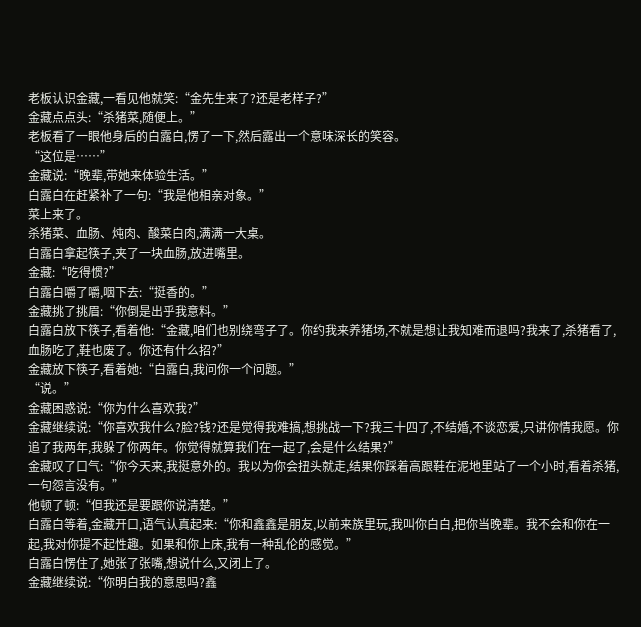老板认识金藏,一看见他就笑:“金先生来了?还是老样子?”
金藏点点头:“杀猪菜,随便上。”
老板看了一眼他身后的白露白,愣了一下,然后露出一个意味深长的笑容。
“这位是……”
金藏说:“晚辈,带她来体验生活。”
白露白在赶紧补了一句:“我是他相亲对象。”
菜上来了。
杀猪菜、血肠、炖肉、酸菜白肉,满满一大桌。
白露白拿起筷子,夹了一块血肠,放进嘴里。
金藏:“吃得惯?”
白露白嚼了嚼,咽下去:“挺香的。”
金藏挑了挑眉:“你倒是出乎我意料。”
白露白放下筷子,看着他:“金藏,咱们也别绕弯子了。你约我来养猪场,不就是想让我知难而退吗?我来了,杀猪看了,血肠吃了,鞋也废了。你还有什么招?”
金藏放下筷子,看着她:“白露白,我问你一个问题。”
“说。”
金藏困惑说:“你为什么喜欢我?”
金藏继续说:“你喜欢我什么?脸?钱?还是觉得我难搞,想挑战一下?我三十四了,不结婚,不谈恋爱,只讲你情我愿。你追了我两年,我躲了你两年。你觉得就算我们在一起了,会是什么结果?”
金藏叹了口气:“你今天来,我挺意外的。我以为你会扭头就走,结果你踩着高跟鞋在泥地里站了一个小时,看着杀猪,一句怨言没有。”
他顿了顿:“但我还是要跟你说清楚。”
白露白等着,金藏开口,语气认真起来:“你和鑫鑫是朋友,以前来族里玩,我叫你白白,把你当晚辈。我不会和你在一起,我对你提不起性趣。如果和你上床,我有一种乱伦的感觉。”
白露白愣住了,她张了张嘴,想说什么,又闭上了。
金藏继续说:“你明白我的意思吗?鑫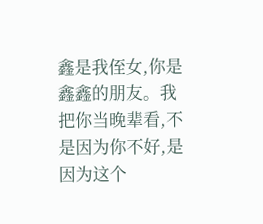鑫是我侄女,你是鑫鑫的朋友。我把你当晚辈看,不是因为你不好,是因为这个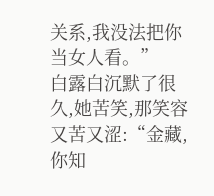关系,我没法把你当女人看。”
白露白沉默了很久,她苦笑,那笑容又苦又涩:“金藏,你知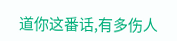道你这番话,有多伤人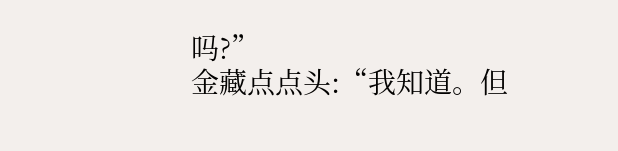吗?”
金藏点点头:“我知道。但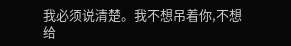我必须说清楚。我不想吊着你,不想给